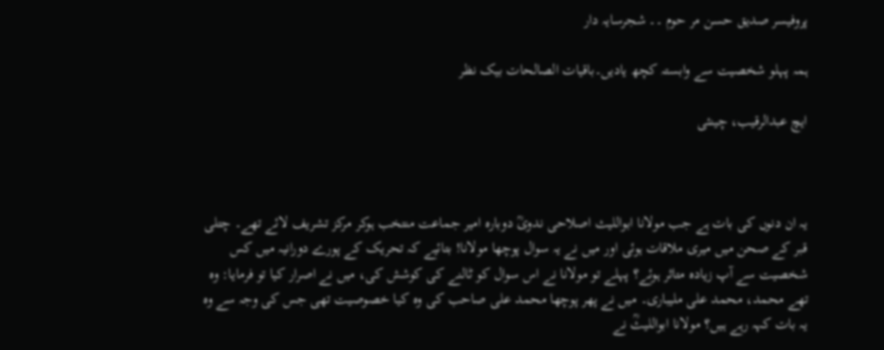پروفیسر صدیق حسن مر حوم ۔۔ شجرسایہ دار

ہمہ پہلو شخصیت سے وابستہ کچھ یادیں۔باقیات الصالحات بیک نظر

ایچ عبدالرقیب، چینئی



یہ ان دنوں کی بات ہے جب مولانا ابواللیث اصلاحی ندویؒ دوبارہ امیر جماعت منتخب ہوکر مرکز تشریف لائے تھے۔ چتلی قبر کے صحن میں میری ملاقات ہوئی اور میں نے یہ سوال پوچھا مولانا! بتائیے کہ تحریک کے پورے دورانیہ میں کس شخصیت سے آپ زیادہ متاثر ہوئے؟ پہلے تو مولانا نے اس سوال کو ٹالنے کی کوشش کی، میں نے اصرار کیا تو فرمایا: وہ تھے محمد، محمد علی ملیباری۔ میں نے پھر پوچھا محمد علی صاحب کی وہ کیا خصوصیت تھی جس کی وجہ سے وہ یہ بات کہہ رہے ہیں؟ مولانا ابواللیثؒ نے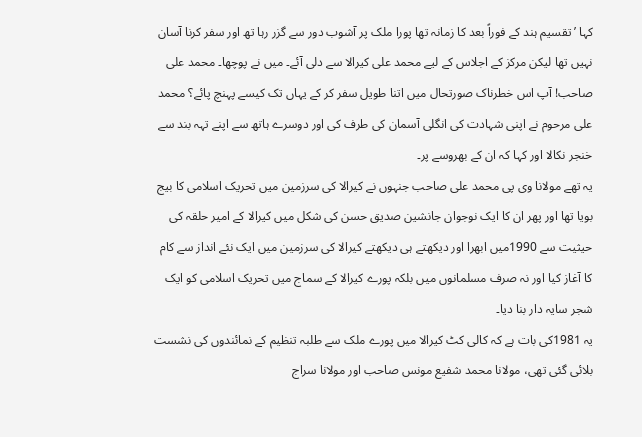کہا ’تقسیم ہند کے فوراً بعد کا زمانہ تھا پورا ملک پر آشوب دور سے گزر رہا تھ اور سفر کرنا آسان نہیں تھا لیکن مرکز کے اجلاس کے لیے محمد علی کیرالا سے دلی آئے۔ میں نے پوچھا۔ محمد علی صاحب! آپ اس خطرناک صورتحال میں اتنا طویل سفر کر کے یہاں تک کیسے پہنچ پائے؟ محمد علی مرحوم نے اپنی شہادت کی انگلی آسمان کی طرف کی اور دوسرے ہاتھ سے اپنے تہہ بند سے خنجر نکالا اور کہا کہ ان کے بھروسے پر۔
یہ تھے مولانا وی پی محمد علی صاحب جنہوں نے کیرالا کی سرزمین میں تحریک اسلامی کا بیج بویا تھا اور پھر ان کا ایک نوجوان جانشین صدیق حسن کی شکل میں کیرالا کے امیر حلقہ کی حیثیت سے 1990میں ابھرا اور دیکھتے ہی دیکھتے کیرالا کی سرزمین میں ایک نئے انداز سے کام کا آغاز کیا اور نہ صرف مسلمانوں میں بلکہ پورے کیرالا کے سماج میں تحریک اسلامی کو ایک شجر سایہ دار بنا دیا۔
یہ 1981کی بات ہے کہ کالی کٹ کیرالا میں پورے ملک سے طلبہ تنظیم کے نمائندوں کی نشست بلائی گئی تھی، مولانا محمد شفیع مونس صاحب اور مولانا سراج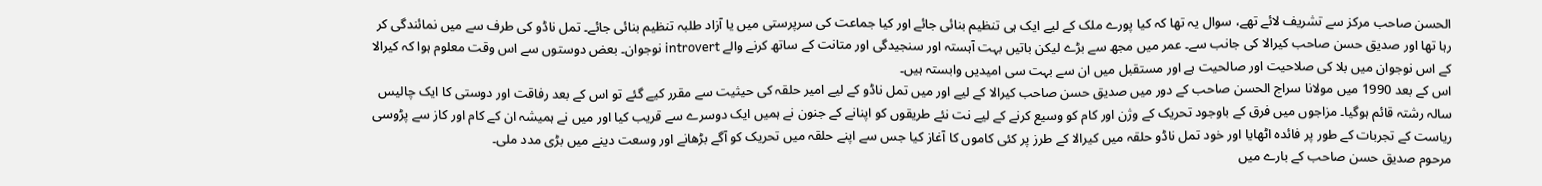الحسن صاحب مرکز سے تشریف لائے تھے، سوال یہ تھا کہ کیا پورے ملک کے لیے ایک ہی تنظیم بنائی جائے اور کیا جماعت کی سرپرستی میں یا آزاد طلبہ تنظیم بنائی جائے۔ تمل ناڈو کی طرف سے میں نمائندگی کر رہا تھا اور صدیق حسن صاحب کیرالا کی جانب سے۔ عمر میں مجھ سے بڑے لیکن باتیں بہت آہستہ اور سنجیدگی اور متانت کے ساتھ کرنے والے introvert نوجوان۔ بعض دوستوں سے اس وقت معلوم ہوا کہ کیرالا کے اس نوجوان میں بلا کی صلاحیت اور صالحیت ہے اور مستقبل میں ان سے بہت سی امیدیں وابستہ ہیں۔
اس کے بعد 1990 میں مولانا سراج الحسن صاحب کے دور میں صدیق حسن صاحب کیرالا کے لیے اور میں تمل ناڈو کے لیے امیر حلقہ کی حیثیت سے مقرر کیے گئے تو اس کے بعد رفاقت اور دوستی کا ایک چالیس سالہ رشتہ قائم ہوگیا۔ مزاجوں میں فرق کے باوجود تحریک کے وژن اور کام کو وسیع کرنے کے لیے نت نئے طریقوں کو اپنانے کے جنون نے ہمیں ایک دوسرے سے قریب کیا اور میں نے ہمیشہ ان کے کام اور کاز سے پڑوسی ریاست کے تجربات کے طور پر فائدہ اٹھایا اور خود تمل ناڈو حلقہ میں کیرالا کے طرز پر کئی کاموں کا آغاز کیا جس سے اپنے حلقہ میں تحریک کو آگے بڑھانے اور وسعت دینے میں بڑی مدد ملی۔
مرحوم صدیق حسن صاحب کے بارے میں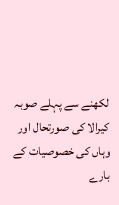لکھنے سے پہلے صوبہ کیرالا کی صورتحال اور وہاں کی خصوصیات کے بارے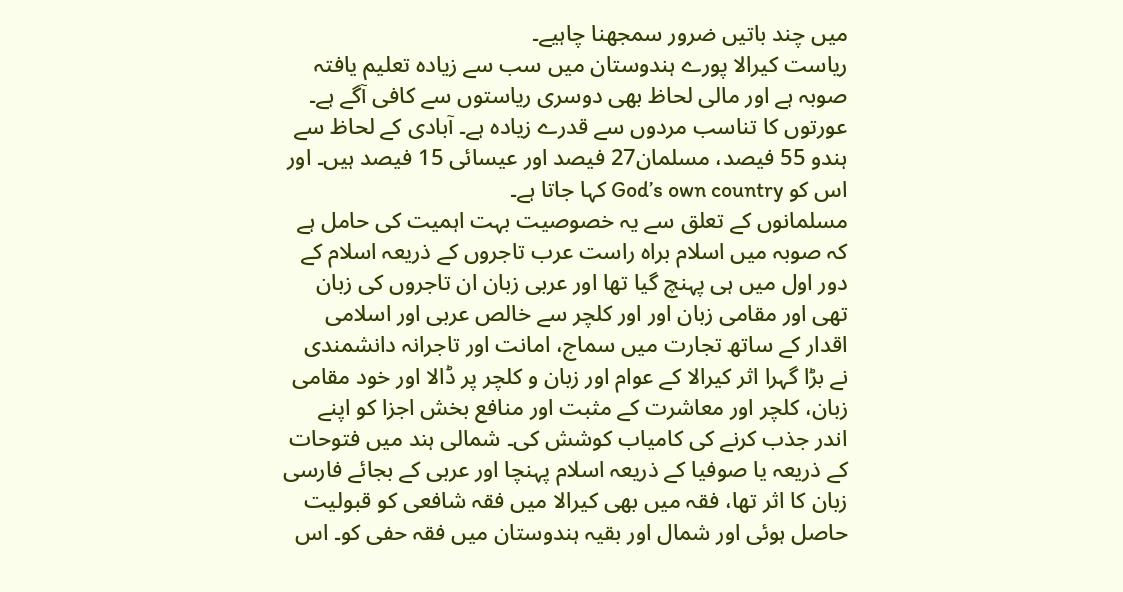میں چند باتیں ضرور سمجھنا چاہیے۔
ریاست کیرالا پورے ہندوستان میں سب سے زیادہ تعلیم یافتہ صوبہ ہے اور مالی لحاظ بھی دوسری ریاستوں سے کافی آگے ہے۔ عورتوں کا تناسب مردوں سے قدرے زیادہ ہے۔ آبادی کے لحاظ سے ہندو 55 فیصد، مسلمان27 فیصد اور عیسائی 15 فیصد ہیں۔ اور اس کو God’s own country کہا جاتا ہے۔
مسلمانوں کے تعلق سے یہ خصوصیت بہت اہمیت کی حامل ہے کہ صوبہ میں اسلام براہ راست عرب تاجروں کے ذریعہ اسلام کے دور اول میں ہی پہنچ گیا تھا اور عربی زبان ان تاجروں کی زبان تھی اور مقامی زبان اور اور کلچر سے خالص عربی اور اسلامی اقدار کے ساتھ تجارت میں سماج، امانت اور تاجرانہ دانشمندی نے بڑا گہرا اثر کیرالا کے عوام اور زبان و کلچر پر ڈالا اور خود مقامی زبان، کلچر اور معاشرت کے مثبت اور منافع بخش اجزا کو اپنے اندر جذب کرنے کی کامیاب کوشش کی۔ شمالی ہند میں فتوحات کے ذریعہ یا صوفیا کے ذریعہ اسلام پہنچا اور عربی کے بجائے فارسی زبان کا اثر تھا، فقہ میں بھی کیرالا میں فقہ شافعی کو قبولیت حاصل ہوئی اور شمال اور بقیہ ہندوستان میں فقہ حفی کو۔ اس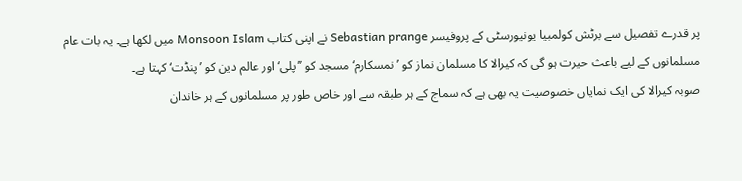پر قدرے تفصیل سے برٹش کولمبیا یونیورسٹی کے پروفیسر Sebastian prange نے اپنی کتاب Monsoon Islam میں لکھا ہے۔ یہ بات عام مسلمانوں کے لیے باعث حیرت ہو گی کہ کیرالا کا مسلمان نماز کو ’نمسکارم‘ مسجد کو ’’پلی‘ اور عالم دین کو ’پنڈت‘ کہتا ہے۔
صوبہ کیرالا کی ایک نمایاں خصوصیت یہ بھی ہے کہ سماج کے ہر طبقہ سے اور خاص طور پر مسلمانوں کے ہر خاندان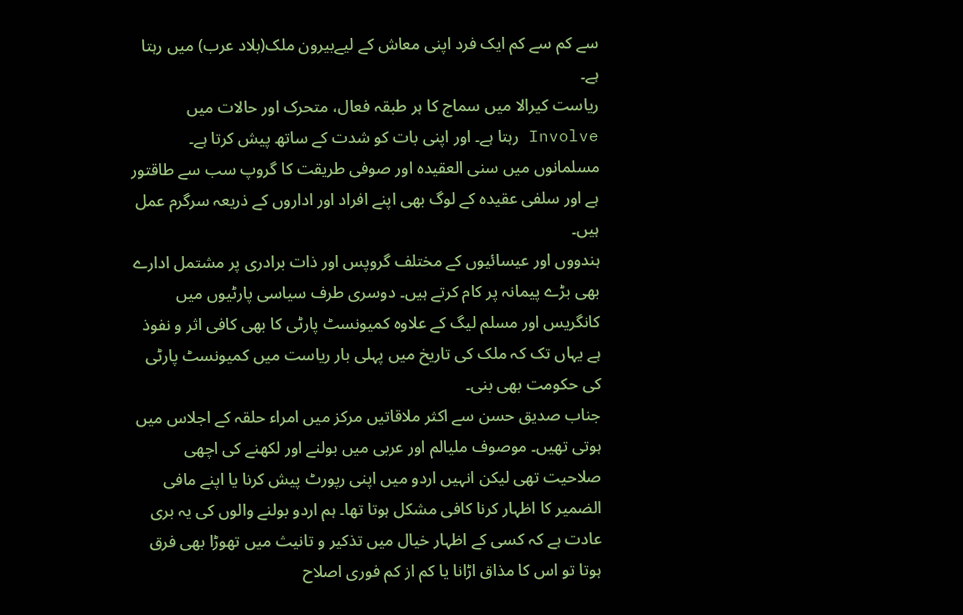سے کم سے کم ایک فرد اپنی معاش کے لیےبیرون ملک(بلاد عرب) میں رہتا ہے۔
ریاست کیرالا میں سماج کا ہر طبقہ فعال، متحرک اور حالات میں Involve رہتا ہے۔ اور اپنی بات کو شدت کے ساتھ پیش کرتا ہے۔ مسلمانوں میں سنی العقیدہ اور صوفی طریقت کا گروپ سب سے طاقتور ہے اور سلفی عقیدہ کے لوگ بھی اپنے افراد اور اداروں کے ذریعہ سرگرم عمل ہیں۔
ہندووں اور عیسائیوں کے مختلف گروپس اور ذات برادری پر مشتمل ادارے بھی بڑے پیمانہ پر کام کرتے ہیں۔ دوسری طرف سیاسی پارٹیوں میں کانگریس اور مسلم لیگ کے علاوہ کمیونسٹ پارٹی کا بھی کافی اثر و نفوذ ہے یہاں تک کہ ملک کی تاریخ میں پہلی بار ریاست میں کمیونسٹ پارٹی کی حکومت بھی بنی۔
جناب صدیق حسن سے اکثر ملاقاتیں مرکز میں امراء حلقہ کے اجلاس میں ہوتی تھیں۔ موصوف ملیالم اور عربی میں بولنے اور لکھنے کی اچھی صلاحیت تھی لیکن انہیں اردو میں اپنی رپورٹ پیش کرنا یا اپنے مافی الضمیر کا اظہار کرنا کافی مشکل ہوتا تھا۔ ہم اردو بولنے والوں کی یہ بری عادت ہے کہ کسی کے اظہار خیال میں تذکیر و تانیث میں تھوڑا بھی فرق ہوتا تو اس کا مذاق اڑانا یا کم از کم فوری اصلاح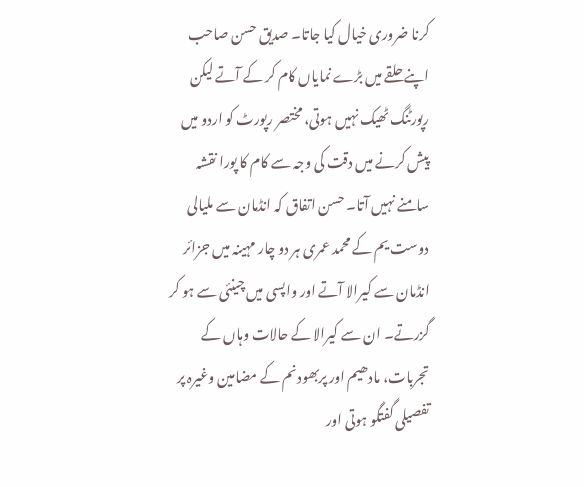کرنا ضروری خیال کیا جاتا۔ صدیق حسن صاحب اپنے حلقے میں بڑے نمایاں کام کر کے آتے لیکن رپورٹنگ ٹھیک نہیں ہوتی، مختصر رپورٹ کو اردو میں پیش کرنے میں دقت کی وجہ سے کام کا پورا نقشہ سامنے نہیں آتا۔ حسن اتفاق کہ انڈمان سے ملیالی دوست یم کے محمد عمری ہر دو چار مہینہ میں جزائر انڈمان سے کیرالا آتے اور واپسی میں چینئی سے ہو کر گزرتے۔ ان سے کیرالا کے حالات وہاں کے تجربات، مادھیم اور پربھودنم کے مضامین وغیرہ پر تفصیلی گفتگو ہوتی اور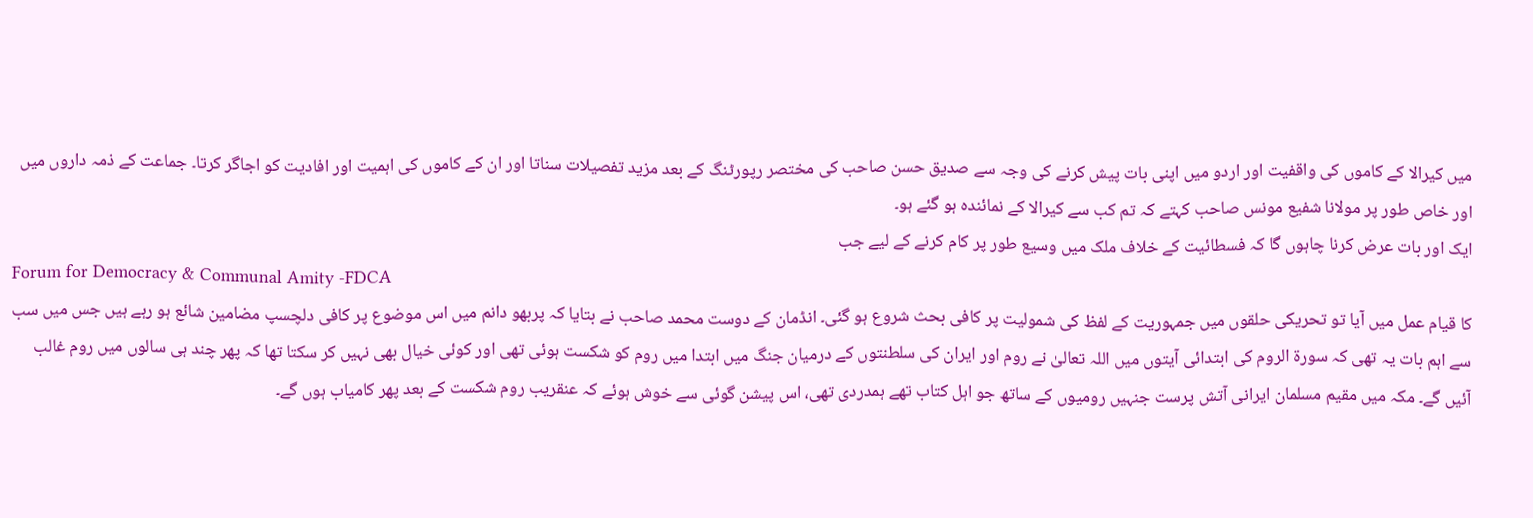میں کیرالا کے کاموں کی واقفیت اور اردو میں اپنی بات پیش کرنے کی وجہ سے صدیق حسن صاحب کی مختصر رپورٹنگ کے بعد مزید تفصیلات سناتا اور ان کے کاموں کی اہمیت اور افادیت کو اجاگر کرتا۔ جماعت کے ذمہ داروں میں اور خاص طور پر مولانا شفیع مونس صاحب کہتے کہ تم کب سے کیرالا کے نمائندہ ہو گئے ہو۔
ایک اور بات عرض کرنا چاہوں گا کہ فسطائیت کے خلاف ملک میں وسیع طور پر کام کرنے کے لیے جب
Forum for Democracy & Communal Amity -FDCA
کا قیام عمل میں آیا تو تحریکی حلقوں میں جمہوریت کے لفظ کی شمولیت پر کافی بحث شروع ہو گئی۔ انڈمان کے دوست محمد صاحب نے بتایا کہ پربھو دانم میں اس موضوع پر کافی دلچسپ مضامین شائع ہو رہے ہیں جس میں سب سے اہم بات یہ تھی کہ سورۃ الروم کی ابتدائی آیتوں میں اللہ تعالیٰ نے روم اور ایران کی سلطنتوں کے درمیان جنگ میں ابتدا میں روم کو شکست ہوئی تھی اور کوئی خیال بھی نہیں کر سکتا تھا کہ پھر چند ہی سالوں میں روم غالب آئیں گے۔ مکہ میں مقیم مسلمان ایرانی آتش پرست جنہیں رومیوں کے ساتھ جو اہل کتاب تھے ہمدردی تھی، اس پیشن گوئی سے خوش ہوئے کہ عنقریب روم شکست کے بعد پھر کامیاب ہوں گے۔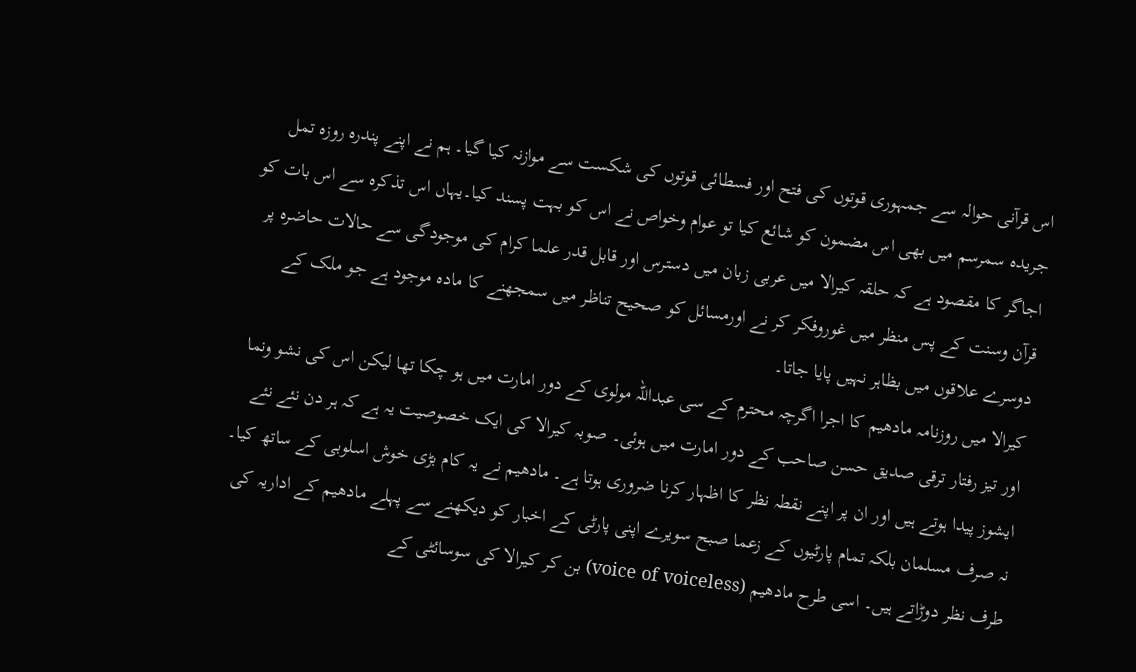اس قرآنی حوالہ سے جمہوری قوتوں کی فتح اور فسطائی قوتوں کی شکست سے موازنہ کیا گیا۔ ہم نے اپنے پندرہ روزہ تمل جریدہ سمرسم میں بھی اس مضمون کو شائع کیا تو عوام وخواص نے اس کو بہت پسند کیا۔یہاں اس تذکرہ سے اس بات کو اجاگر کا مقصود ہے کہ حلقہ کیرالا میں عربی زبان میں دسترس اور قابل قدر علما کرام کی موجودگی سے حالات حاضرہ پر قرآن وسنت کے پس منظر میں غوروفکر کر نے اورمسائل کو صحیح تناظر میں سمجھنے کا مادہ موجود ہے جو ملک کے دوسرے علاقوں میں بظاہر نہیں پایا جاتا۔
کیرالا میں روزنامہ مادھیم کا اجرا اگرچہ محترم کے سی عبداللہ مولوی کے دور امارت میں ہو چکا تھا لیکن اس کی نشو ونما اور تیز رفتار ترقی صدیق حسن صاحب کے دور امارت میں ہوئی۔ صوبہ کیرالا کی ایک خصوصیت یہ ہے کہ ہر دن نئے نئے ایشوز پیدا ہوتے ہیں اور ان پر اپنے نقطہ نظر کا اظہار کرنا ضروری ہوتا ہے۔ مادھیم نے یہ کام بڑی خوش اسلوبی کے ساتھ کیا۔ نہ صرف مسلمان بلکہ تمام پارٹیوں کے زعما صبح سویرے اپنی پارٹی کے اخبار کو دیکھنے سے پہلے مادھیم کے اداریہ کی طرف نظر دوڑاتے ہیں۔ اسی طرح مادھیم (voice of voiceless) بن کر کیرالا کی سوسائٹی کے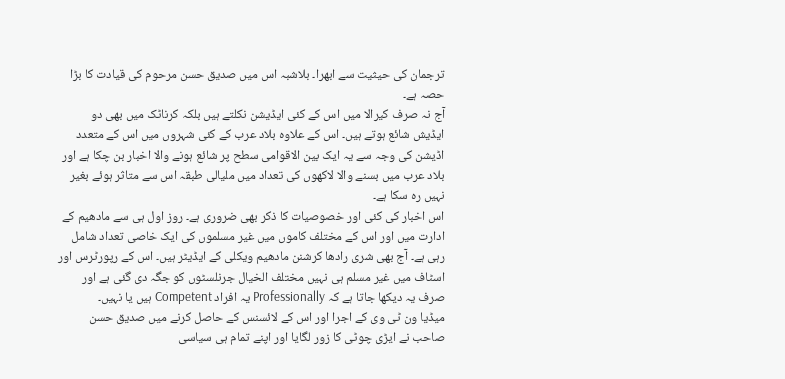ترجمان کی حیثیت سے ابھرا۔ بلاشبہ اس میں صدیق حسن مرحوم کی قیادت کا بڑا حصہ ہے۔
آج نہ صرف کیرالا میں اس کے کئی ایڈیشن نکلتے ہیں بلکہ کرناٹک میں بھی دو ایڈیش شائع ہوتے ہیں۔ اس کے علاوہ بلاد عرب کے کئی شہروں میں اس کے متعدد اڈیشن کی وجہ سے یہ ایک بین الاقوامی سطح پر شائع ہونے والا اخبار بن چکا ہے اور بلاد عرب میں بسنے والا لاکھوں کی تعداد میں ملیالی طبقہ اس سے متاثر ہوئے بغیر نہیں رہ سکا ہے۔
اس اخبار کی کئی اور خصوصیات کا ذکر بھی ضروری ہے۔ روز اول ہی سے مادھیم کے ادارت میں اور اس کے مختلف کاموں میں غیر مسلموں کی ایک خاصی تعداد شامل رہی ہے۔ آج بھی شری رادھا کرشنن مادھیم ویکلی کے ایڈیٹر ہیں۔ اس کے رپورٹرس اور اسٹاف میں غیر مسلم ہی نہیں مختلف الخیال جرنلسٹوں کو جگہ دی گئی ہے اور صرف یہ دیکھا جاتا ہے کہ Professionally یہ افراد Competent ہیں یا نہیں۔
میڈیا ون ٹی وی کے اجرا اور اس کے لائسنس کے حاصل کرنے میں صدیق حسن صاحب نے ایڑی چوٹی کا زور لگایا اور اپنے تمام ہی سیاسی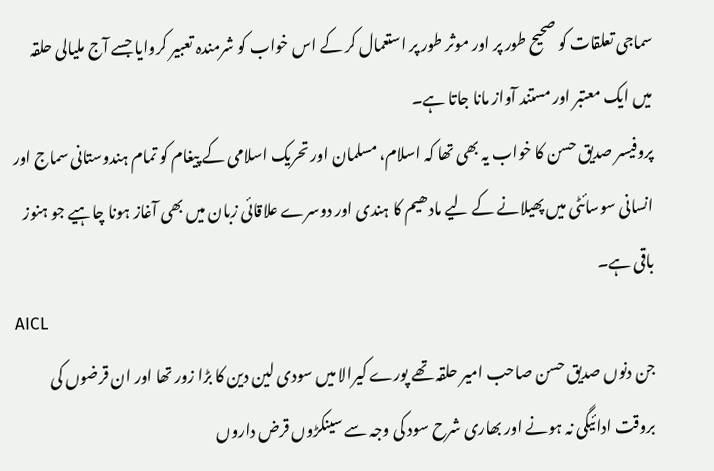سماجی تعلقات کو صحیح طور پر اور موثر طور پر استعمال کر کے اس خواب کو شرمندہ تعبیر کروایا جسے آج ملیالی حلقہ میں ایک معتبر اور مستند آواز مانا جاتا ہے۔
پروفیسر صدیق حسن کا خواب یہ بھی تھا کہ اسلام، مسلمان اور تحریک اسلامی کے پیغام کو تمام ہندوستانی سماج اور انسانی سوسائٹی میں پھیلانے کے لیے مادھیم کا ہندی اور دوسرے علاقائی زبان میں بھی آغاز ہونا چاہیے جو ہنوز باقی ہے۔
AICL
جن دنوں صدیق حسن صاحب امیر حلقہ تھے پورے کیرالا میں سودی لین دین کا بڑا زور تھا اور ان قرضوں کی بروقت ادائیگی نہ ہونے اور بھاری شرح سود کی وجہ سے سینکڑوں قرض داروں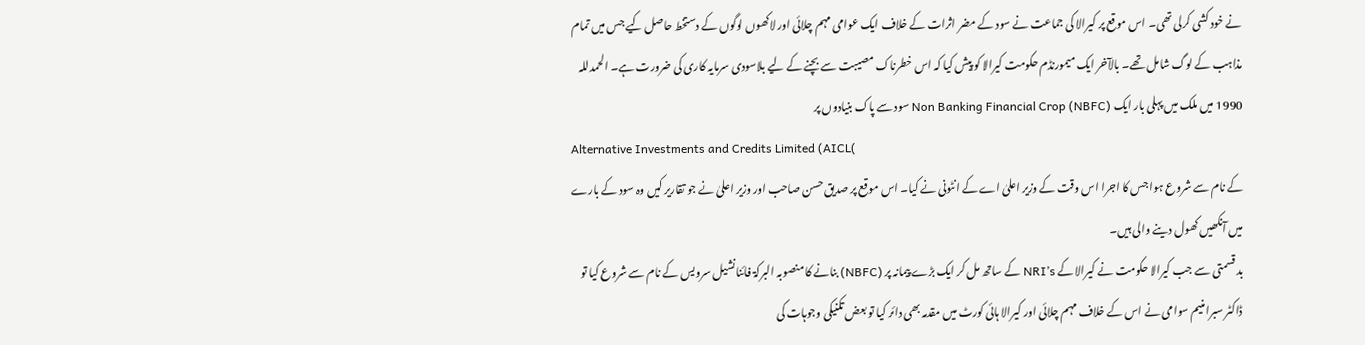نے خود کشی کرلی تھی۔ اس موقع پر کیرالا کی جماعت نے سود کے مضر اثرات کے خلاف ایک عوامی مہم چلائی اور لاکھوں لوگوں کے دستخط حاصل کیے جس میں تمام مذاہب کے لوگ شامل تھے۔ بالآخر ایک میمورنڈم حکومت کیرالا کو پیش کیا کہ اس خطرناک مصیبت سے بچنے کے لیے بلاسودی سرمایہ کاری کی ضرورت ہے۔ الحمدللہ 1990 میں ملک میں پہلی بار ایک Non Banking Financial Crop (NBFC) سود سے پاک بنیادوں پر
Alternative Investments and Credits Limited (AICL(
کے نام سے شروع ہوا جس کا اجرا اس وقت کے وزیر اعلیٰ اے کے انٹونی نے کیا۔ اس موقع پر صدیق حسن صاحب اور وزیر اعلیٰ نے جو تقاریر کیں وہ سود کے بارے میں آنکھیں کھول دینے والی ہیں۔
بد قسمتی سے جب کیرالا حکومت نے کیرالا کے NRI’s کے ساتھ مل کر ایک بڑے پیمانہ پر (NBFC) بنانے کا منصوبہ البرکۃ فائنانشیل سرویس کے نام سے شروع کیا تو ڈاکٹر سبرامنیم سوامی نے اس کے خلاف مہم چلائی اور کیرالا ہائی کورٹ میں مقدمہ بھی دائر کیا تو بعض تکنیکی وجوہات کی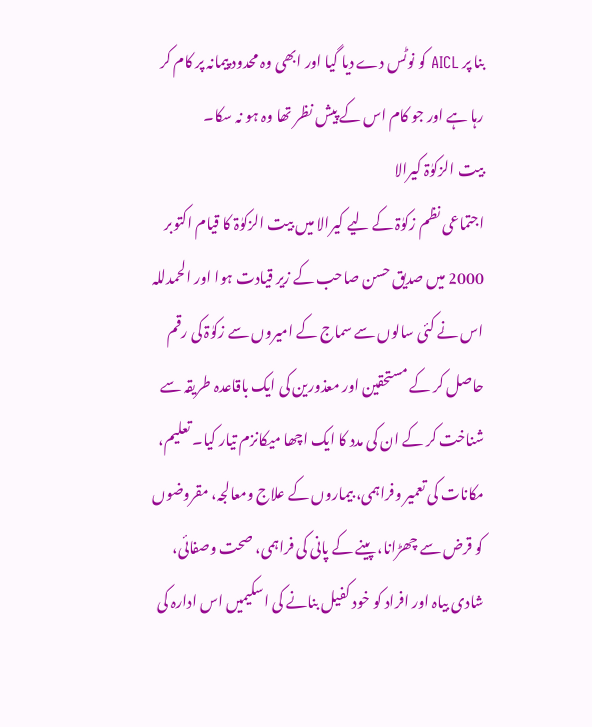بنا پر AICL کو نوٹس دے دیا گیا اور ابھی وہ محدود پیمانہ پر کام کر رہا ہے اور جو کام اس کے پیش نظر تھا وہ ہو نہ سکا۔
بیت الزکوٰۃ کیرالا
اجتماعی نظم زکوٰۃ کے لیے کیرالا میں بیت الزکوٰۃ کا قیام اکتوبر 2000 میں صدیق حسن صاحب کے زیر قیادت ہوا اور الحمدللہ اس نے کئی سالوں سے سماج کے امیروں سے زکوٰۃ کی رقم حاصل کر کے مستحقین اور معذورین کی ایک باقاعدہ طریقہ سے شناخت کر کے ان کی مدد کا ایک اچھا میکانزم تیار کیا۔ تعلیم، مکانات کی تعمیر وفراہمی، بیماروں کے علاج ومعالجہ، مقروضوں کو قرض سے چھڑانا، پینے کے پانی کی فراہمی، صحت وصفائی، شادی بیاہ اور افراد کو خود کفیل بنانے کی اسکیمیں اس ادارہ کی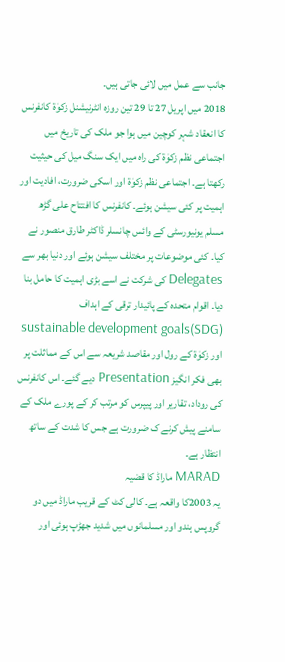جانب سے عمل میں لائی جاتی ہیں۔
2018 میں اپریل 27 تا 29 تین روزہ انٹرنیشنل زکوٰۃ کانفرنس کا انعقاد شہر کوچین میں ہوا جو ملک کی تاریخ میں اجتماعی نظم زکوٰۃ کی راہ میں ایک سنگ میل کی حیثیت رکھتا ہے۔ اجتماعی نظم زکوٰۃ اور اسکی ضرورت، افادیت اور اہمیت پر کئی سیشن ہوئے۔ کانفرنس کا افتتاح علی گڑھ مسلم یونیورسٹی کے وائس چانسلر ڈاکٹر طارق منصور نے کیا۔ کئی موضوعات پر مختلف سیشن ہوئے اور دنیا بھر سے Delegates کی شرکت نے اسے بڑی اہمیت کا حامل بنا دیا۔ اقوام متحدہ کے پائیدار ترقی کے اہداف sustainable development goals(SDG)
اور زکوٰۃ کے رول اور مقاصد شریعہ سے اس کے مماثلت پر بھی فکر انگیز Presentation دیے گئے۔ اس کانفرنس کی روداد، تقاریر اور پیپرس کو مرتب کر کے پورے ملک کے سامنے پیش کرنے ک ضرورت ہے جس کا شدت کے ساتھ انتظار ہے۔
MARAD ماراڈ کا قضیہ
یہ 2003کا واقعہ ہے۔ کالی کٹ کے قریب ماراڈ میں دو گروپس ہندو اور مسلمانوں میں شدید جھڑپ ہوئی اور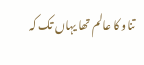تناو کا عالم تھا یہاں تک کہ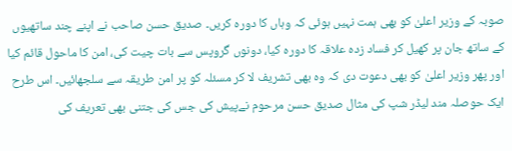صوبہ کے وزیر اعلیٰ کو بھی ہمت نہیں ہوئی کہ وہاں کا دورہ کریں۔ صدیق حسن صاحب نے اپنے چند ساتھیوں کے ساتھ جان پر کھیل کر فساد زدہ علاقہ کا دورہ کیا، دونوں گروپس سے بات چیت کی، امن کا ماحول قائم کیا اور پھر وزیر اعلیٰ کو بھی دعوت دی کہ وہ بھی تشریف لا کر مسئلہ کو پر امن طریقہ سے سلجھائیں۔ اس طرح ایک حوصلہ مند لیڈر شپ کی مثال صدیق حسن مرحوم نےپیش کی جس کی جتنی بھی تعریف کی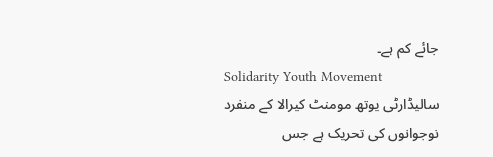جائے کم ہے۔
Solidarity Youth Movement
سالیڈارٹی یوتھ مومنٹ کیرالا کے منفرد نوجوانوں کی تحریک ہے جس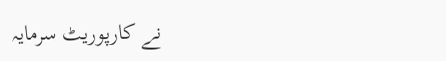نے کارپوریٹ سرمایہ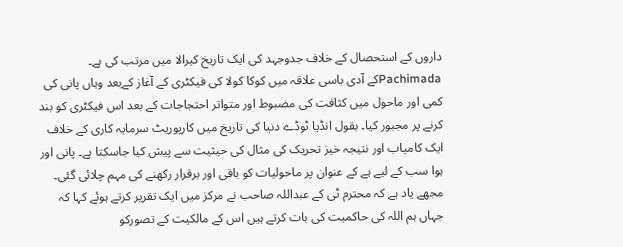داروں کے استحصال کے خلاف جدوجہد کی ایک تاریخ کیرالا میں مرتب کی ہے۔ Pachimadaکے آدی باسی علاقہ میں کوکا کولا کی فیکٹری کے آغاز کےبعد وہاں پانی کی کمی اور ماحول میں کثافت کی مضبوط اور متواتر احتجاجات کے بعد اس فیکٹری کو بند کرنے پر مجبور کیا۔ بقول انڈیا ٹوڈے دنیا کی تاریخ میں کارپوریٹ سرمایہ کاری کے خلاف ایک کامیاب اور نتیجہ خیز تحریک کی مثال کی حیثیت سے پیش کیا جاسکتا ہے۔ پانی اور ہوا سب کے لیے ہے کے عنوان پر ماحولیات کو باقی اور برقرار رکھنے کی مہم چلائی گئی۔ مجھے یاد ہے کہ محترم ٹی کے عبداللہ صاحب نے مرکز میں ایک تقریر کرتے ہوئے کہا کہ جہاں ہم اللہ کی حاکمیت کی بات کرتے ہیں اس کے مالکیت کے تصورکو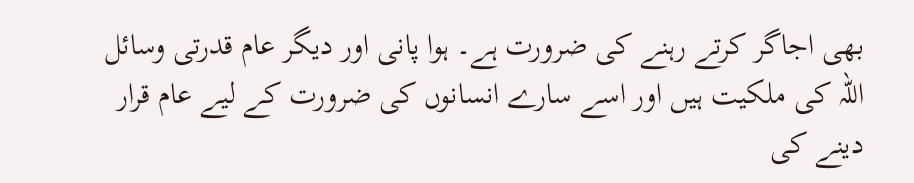بھی اجاگر کرتے رہنے کی ضرورت ہے۔ ہوا پانی اور دیگر عام قدرتی وسائل اللہ کی ملکیت ہیں اور اسے سارے انسانوں کی ضرورت کے لیے عام قرار دینے کی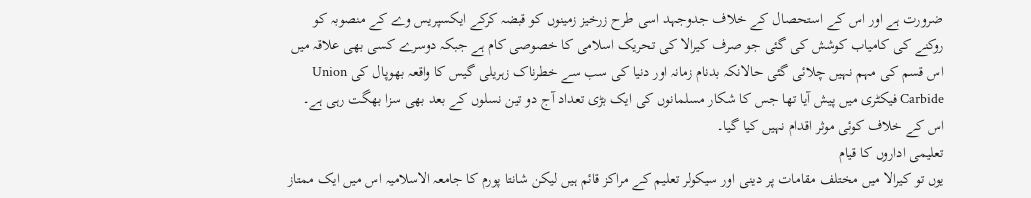ضرورت ہے اور اس کے استحصال کے خلاف جدوجہد اسی طرح زرخیز زمینوں کو قبضہ کرکے ایکسپریس وے کے منصوبہ کو روکنے کی کامیاب کوشش کی گئی جو صرف کیرالا کی تحریک اسلامی کا خصوصی کام ہے جبکہ دوسرے کسی بھی علاقہ میں اس قسم کی مہم نہیں چلائی گئی حالانکہ بدنام زمانہ اور دنیا کی سب سے خطرناک زہریلی گیس کا واقعہ بھوپال کی Union Carbide فیکٹری میں پیش آیا تھا جس کا شکار مسلمانوں کی ایک بڑی تعداد آج دو تین نسلوں کے بعد بھی سزا بھگت رہی ہے۔ اس کے خلاف کوئی موثر اقدام نہیں کیا گیا۔
تعلیمی اداروں کا قیام
یوں تو کیرالا میں مختلف مقامات پر دینی اور سیکولر تعلیم کے مراکز قائم ہیں لیکن شانتا پورم کا جامعہ الاسلامیہ اس میں ایک ممتاز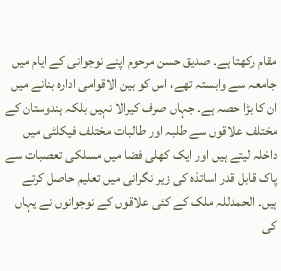مقام رکھتا ہے۔ صدیق حسن مرحوم اپنے نوجوانی کے ایام میں جامعہ سے وابستہ تھے، اس کو بین الاقوامی ادارہ بنانے میں ان کا بڑا حصہ ہے۔ جہاں صرف کیرالا نہیں بلکہ ہندوستان کے مختلف علاقوں سے طلبہ اور طالبات مختلف فیکلٹی میں داخلہ لیتے ہیں اور ایک کھلی فضا میں مسلکی تعصبات سے پاک قابل قدر اساتذہ کی زیر نگرانی میں تعلیم حاصل کرتے ہیں۔ الحمدللہ ملک کے کئی علاقوں کے نوجوانوں نے یہاں کی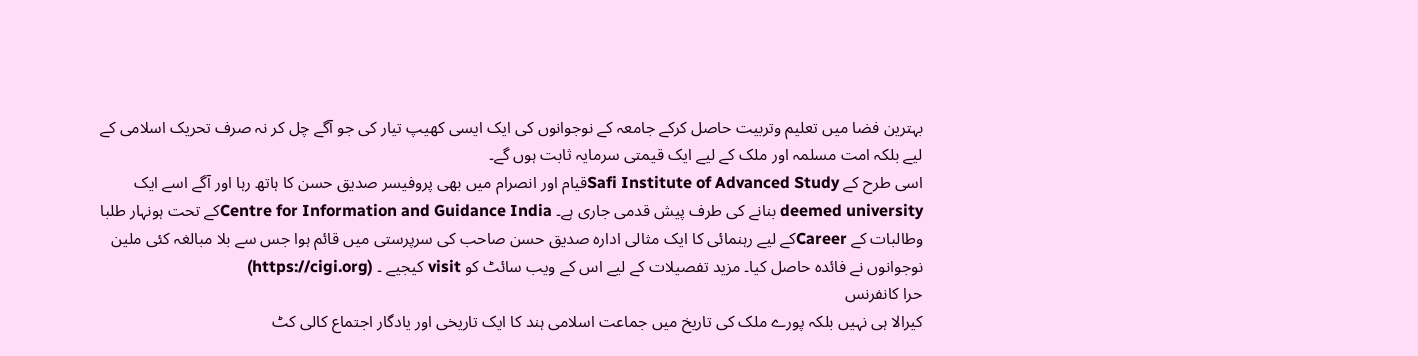بہترین فضا میں تعلیم وتربیت حاصل کرکے جامعہ کے نوجوانوں کی ایک ایسی کھیپ تیار کی جو آگے چل کر نہ صرف تحریک اسلامی کے لیے بلکہ امت مسلمہ اور ملک کے لیے ایک قیمتی سرمایہ ثابت ہوں گے۔
اسی طرح کے Safi Institute of Advanced Studyقیام اور انصرام میں بھی پروفیسر صدیق حسن کا ہاتھ رہا اور آگے اسے ایک deemed university بنانے کی طرف پیش قدمی جاری ہے۔ Centre for Information and Guidance Indiaکے تحت ہونہار طلبا وطالبات کے Careerکے لیے رہنمائی کا ایک مثالی ادارہ صدیق حسن صاحب کی سرپرستی میں قائم ہوا جس سے بلا مبالغہ کئی ملین نوجوانوں نے فائدہ حاصل کیا۔ مزید تفصیلات کے لیے اس کے ویب سائٹ کو visit کیجیے ۔ (https://cigi.org)
حرا کانفرنس
کیرالا ہی نہیں بلکہ پورے ملک کی تاریخ میں جماعت اسلامی ہند کا ایک تاریخی اور یادگار اجتماع کالی کٹ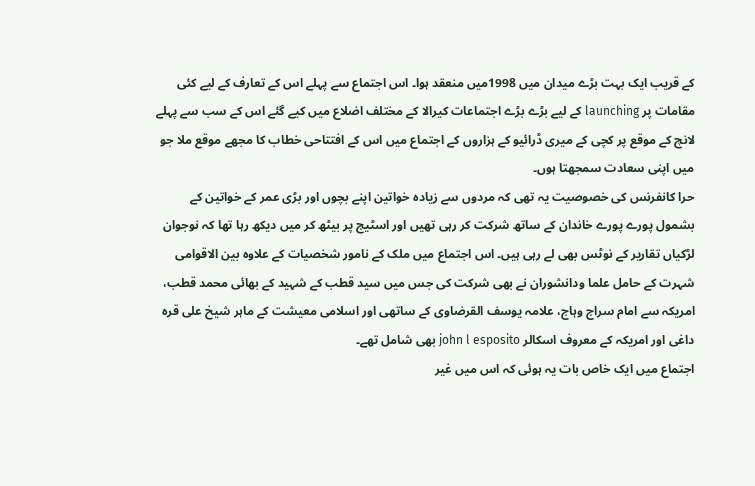کے قریب ایک بہت بڑے میدان میں 1998میں منعقد ہوا۔ اس اجتماع سے پہلے اس کے تعارف کے لیے کئی مقامات پر launching کے لیے بڑے بڑے اجتماعات کیرالا کے مختلف اضلاع میں کیے گئے اس کے سب سے پہلے لانچ کے موقع پر کچی کے میری ڈرائیو کے ہزاروں کے اجتماع میں اس کے افتتاحی خطاب کا مجھے موقع ملا جو میں اپنی سعادت سمجھتا ہوں۔
حرا کانفرنس کی خصوصیت یہ تھی کہ مردوں سے زیادہ خواتین اپنے بچوں اور بڑی عمر کے خواتین کے بشمول پورے پورے خاندان کے ساتھ شرکت کر رہی تھیں اور اسٹیج پر بیٹھ کر میں دیکھ رہا تھا کہ نوجوان لڑکیاں تقاریر کے نوٹس بھی لے رہی ہیں۔ اس اجتماع میں ملک کے نامور شخصیات کے علاوہ بین الاقوامی شہرت کے حامل علما ودانشوران نے بھی شرکت کی جس میں سید قطب کے شہید کے بھائی محمد قطب، امریکہ سے امام سراج وہاج، علامہ یوسف القرضاوی کے ساتھی اور اسلامی معیشت کے ماہر شیخ علی قرہ داغی اور امریکہ کے معروف اسکالر john l esposito بھی شامل تھے۔
اجتماع میں ایک خاص بات یہ ہوئی کہ اس میں غیر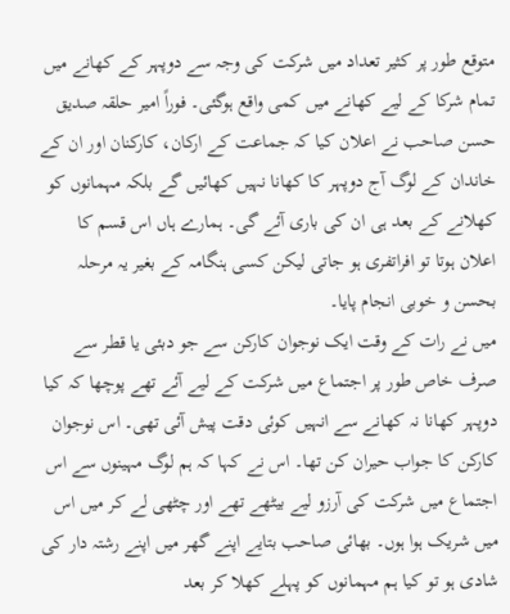متوقع طور پر کثیر تعداد میں شرکت کی وجہ سے دوپہر کے کھانے میں تمام شرکا کے لیے کھانے میں کمی واقع ہوگئی۔ فوراً امیر حلقہ صدیق حسن صاحب نے اعلان کیا کہ جماعت کے ارکان، کارکنان اور ان کے خاندان کے لوگ آج دوپہر کا کھانا نہیں کھائیں گے بلکہ مہمانوں کو کھلانے کے بعد ہی ان کی باری آئے گی۔ ہمارے ہاں اس قسم کا اعلان ہوتا تو افراتفری ہو جاتی لیکن کسی ہنگامہ کے بغیر یہ مرحلہ بحسن و خوبی انجام پایا۔
میں نے رات کے وقت ایک نوجوان کارکن سے جو دبئی یا قطر سے صرف خاص طور پر اجتماع میں شرکت کے لیے آئے تھے پوچھا کہ کیا دوپہر کھانا نہ کھانے سے انہیں کوئی دقت پیش آئی تھی۔ اس نوجوان کارکن کا جواب حیران کن تھا۔ اس نے کہا کہ ہم لوگ مہینوں سے اس اجتماع میں شرکت کی آرزو لیے بیٹھے تھے اور چٹھی لے کر میں اس میں شریک ہوا ہوں۔ بھائی صاحب بتایے اپنے گھر میں اپنے رشتہ دار کی شادی ہو تو کیا ہم مہمانوں کو پہلے کھلا کر بعد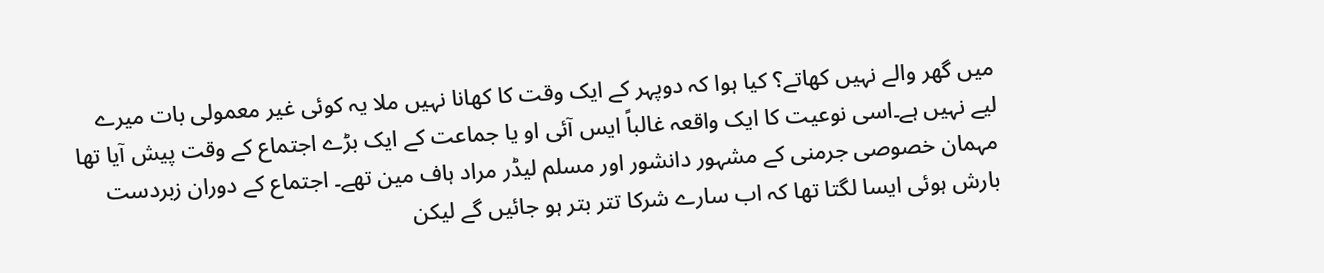میں گھر والے نہیں کھاتے؟ کیا ہوا کہ دوپہر کے ایک وقت کا کھانا نہیں ملا یہ کوئی غیر معمولی بات میرے لیے نہیں ہے۔اسی نوعیت کا ایک واقعہ غالباً ایس آئی او یا جماعت کے ایک بڑے اجتماع کے وقت پیش آیا تھا مہمان خصوصی جرمنی کے مشہور دانشور اور مسلم لیڈر مراد ہاف مین تھے۔ اجتماع کے دوران زبردست بارش ہوئی ایسا لگتا تھا کہ اب سارے شرکا تتر بتر ہو جائیں گے لیکن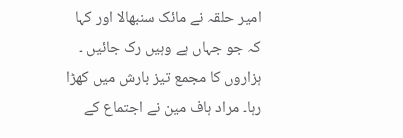امیر حلقہ نے مائک سنبھالا اور کہا کہ جو جہاں ہے وہیں رک جائیں ۔ ہزاروں کا مجمع تیز بارش میں کھڑا رہا۔ مراد ہاف مین نے اجتماع کے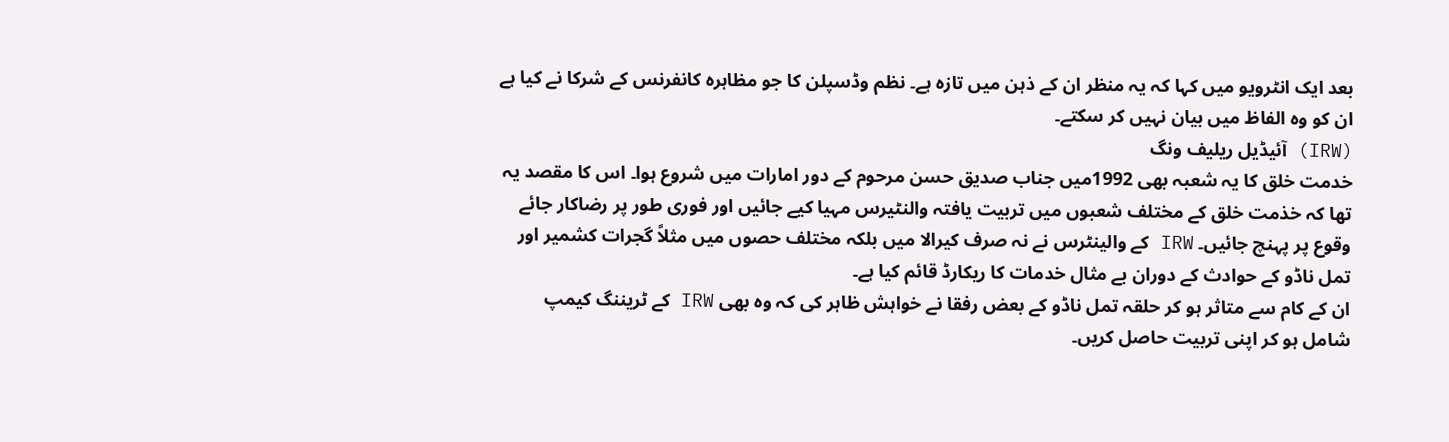بعد ایک انٹرویو میں کہا کہ یہ منظر ان کے ذہن میں تازہ ہے۔ نظم وڈسپلن کا جو مظاہرہ کانفرنس کے شرکا نے کیا ہے ان کو وہ الفاظ میں بیان نہیں کر سکتے۔
(IRW) آئیڈیل ریلیف ونگ
خدمت خلق کا یہ شعبہ بھی 1992میں جناب صدیق حسن مرحوم کے دور امارات میں شروع ہوا۔ اس کا مقصد یہ تھا کہ خذمت خلق کے مختلف شعبوں میں تربیت یافتہ والنٹیرس مہیا کیے جائیں اور فوری طور پر رضاکار جائے وقوع پر پہنچ جائیں۔ IRW کے والینٹرس نے نہ صرف کیرالا میں بلکہ مختلف حصوں میں مثلاً گجرات کشمیر اور تمل ناڈو کے حوادث کے دوران بے مثال خدمات کا ریکارڈ قائم کیا ہے۔
ان کے کام سے متاثر ہو کر حلقہ تمل ناڈو کے بعض رفقا نے خواہش ظاہر کی کہ وہ بھی IRW کے ٹریننگ کیمپ شامل ہو کر اپنی تربیت حاصل کریں۔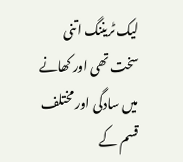لیک ٹریننگ اتنی سخت تھی اور کھانے میں سادگی اور مختلف قسم کے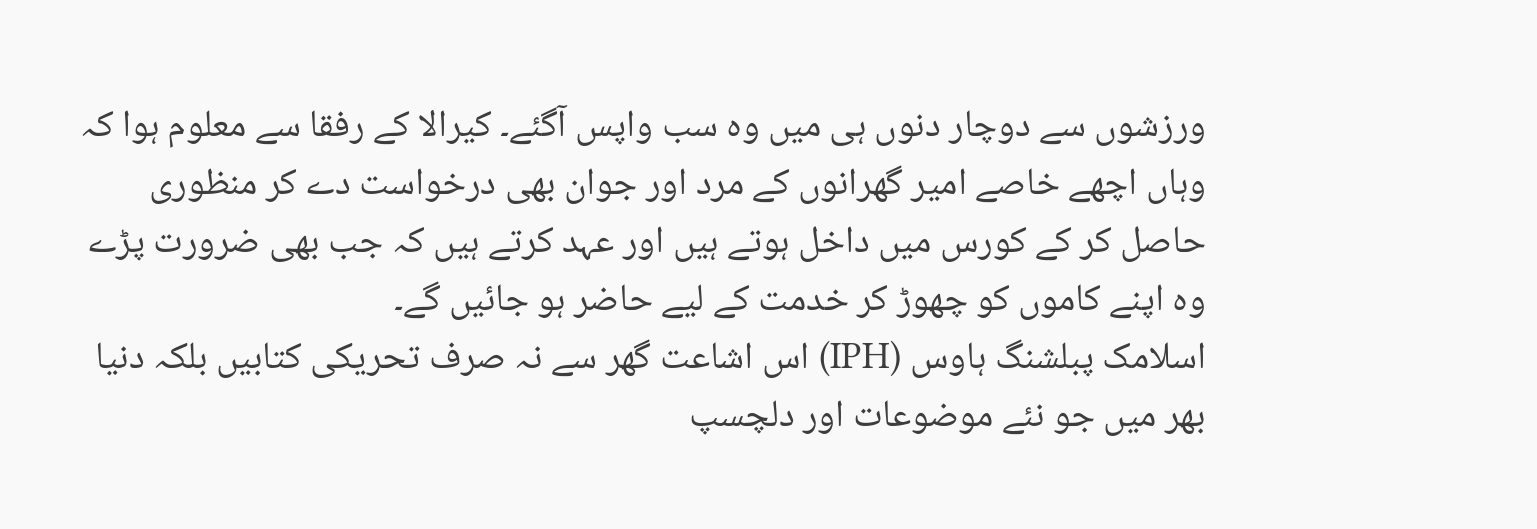ورزشوں سے دوچار دنوں ہی میں وہ سب واپس آگئے۔ کیرالا کے رفقا سے معلوم ہوا کہ وہاں اچھے خاصے امیر گھرانوں کے مرد اور جوان بھی درخواست دے کر منظوری حاصل کر کے کورس میں داخل ہوتے ہیں اور عہد کرتے ہیں کہ جب بھی ضرورت پڑے وہ اپنے کاموں کو چھوڑ کر خدمت کے لیے حاضر ہو جائیں گے۔
اسلامک پبلشنگ ہاوس (IPH) اس اشاعت گھر سے نہ صرف تحریکی کتابیں بلکہ دنیا بھر میں جو نئے موضوعات اور دلچسپ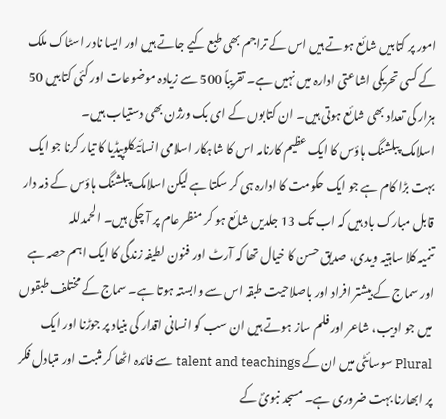امور پر کتابیں شائع ہوتے ہیں اس کے تراجم بھی طبع کیے جاتے ہیں اور ایسا نادر اسٹاک ملک کے کسی تحریکی اشاعتی ادارہ میں نہیں ہے۔ تقریباً 500 سے زیادہ موضوعات اور کئی کتابیں 50 ہزار کی تعداد بھی شائع ہوتی ہیں۔ ان کتابوں کے ای بک ورژن بھی دستیاب ہیں۔
اسلامک پبلشنگ ہاؤس کا ایک عظیم کارنامہ اس کا شاہکار اسلامی انسائیکلوپیڈیا کا تیار کرنا جو ایک بہت بڑا کام ہے جو ایک حکومت کا ادارہ ہی کر سکتا ہے لیکن اسلامک پبلشنگ ہاؤس کے ذمہ دار قابل مبارک باد ہیں کہ اب تک 13 جلدیں شائع ہو کر منظر عام پر آ چکی ہیں۔ الحمدللہ
تنمیہ کلا ساہتیہ ویدی، صدیق حسن کا خیال تھا کہ آرٹ اور فنون لطیفہ زندگی کا ایک اہم حصہ ہے اور سماج کے بیشتر افراد اور باصلاحیت طبقہ اس سے وابستہ ہوتا ہے۔ سماج کے مختلف طبقوں میں جو ادیب، شاعر اور فلم ساز ہوتے ہیں ان سب کو انسانی اقدار کی بنیاد پر جوڑنا اور ایک Plural سوسائٹی میں ان کے talent and teachings سے فائدہ اٹھا کر مثبت اور متبادل فکر پر ابھارنا بہت ضروری ہے۔ مسجد نبویؐ کے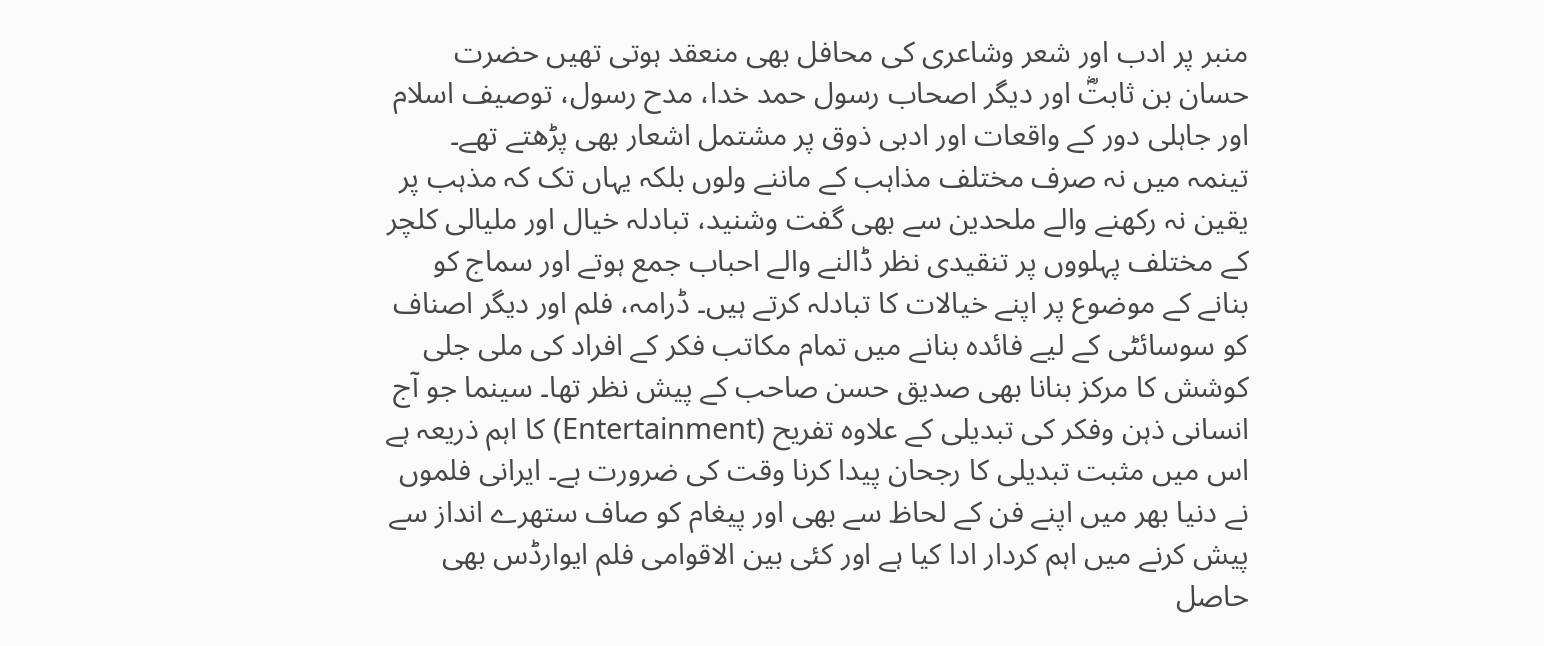منبر پر ادب اور شعر وشاعری کی محافل بھی منعقد ہوتی تھیں حضرت حسان بن ثابتؓ اور دیگر اصحاب رسول حمد خدا، مدح رسول، توصیف اسلام اور جاہلی دور کے واقعات اور ادبی ذوق پر مشتمل اشعار بھی پڑھتے تھے۔
تینمہ میں نہ صرف مختلف مذاہب کے ماننے ولوں بلکہ یہاں تک کہ مذہب پر یقین نہ رکھنے والے ملحدین سے بھی گفت وشنید، تبادلہ خیال اور ملیالی کلچر کے مختلف پہلووں پر تنقیدی نظر ڈالنے والے احباب جمع ہوتے اور سماج کو بنانے کے موضوع پر اپنے خیالات کا تبادلہ کرتے ہیں۔ ڈرامہ، فلم اور دیگر اصناف کو سوسائٹی کے لیے فائدہ بنانے میں تمام مکاتب فکر کے افراد کی ملی جلی کوشش کا مرکز بنانا بھی صدیق حسن صاحب کے پیش نظر تھا۔ سینما جو آج انسانی ذہن وفکر کی تبدیلی کے علاوہ تفریح (Entertainment) کا اہم ذریعہ ہے اس میں مثبت تبدیلی کا رجحان پیدا کرنا وقت کی ضرورت ہے۔ ایرانی فلموں نے دنیا بھر میں اپنے فن کے لحاظ سے بھی اور پیغام کو صاف ستھرے انداز سے پیش کرنے میں اہم کردار ادا کیا ہے اور کئی بین الاقوامی فلم ایوارڈس بھی حاصل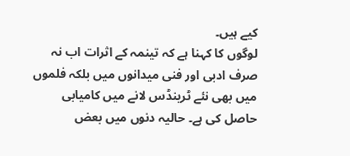کیے ہیں۔
لوگوں کا کہنا ہے کہ تینمہ کے اثرات اب نہ صرف ادبی اور فنی میدانوں میں بلکہ فلموں میں بھی نئے ٹرینڈس لانے میں کامیابی حاصل کی ہے۔ حالیہ دنوں میں بعض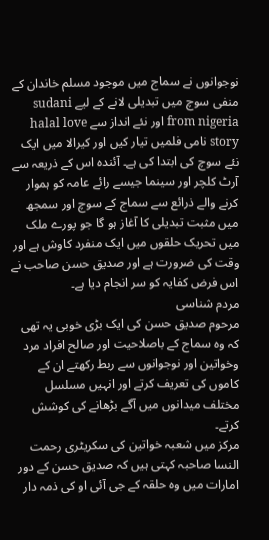نوجوانوں نے سماج میں موجود مسلم خاندان کے منفی سوچ میں تبدیلی لانے کے لیے sudani from nigeria اور نئے انداز سے halal love story نامی فلمیں تیار کیں اور کیرالا میں ایک نئے سوچ کی ابتدا کی ہے۔ آئندہ اس کے ذریعہ سے آرٹ کلچر اور سینما جیسے رائے عامہ کو ہموار کرنے والے ذرائع سے سماج کے سوچ اور سمجھ میں مثبت تبدیلی کا آغاز ہو گا جو پورے ملک میں تحریک حلقوں میں ایک منفرد کاوش ہے اور وقت کی ضرورت ہے اور صدیق حسن صاحب نے اس فرض کفایہ کو سر انجام دیا ہے۔
مردم شناسی
مرحوم صدیق حسن کی ایک بڑی خوبی یہ تھی کہ وہ سماج کے باصلاحیت اور صالح افراد مرد وخواتین اور نوجوانوں سے ربط رکھتے ان کے کاموں کی تعریف کرتے اور انہیں مسلسل مختلف میدانوں میں آگے بڑھانے کی کوشش کرتے۔
مرکز میں شعبہ خواتین کی سکریٹری رحمت النسا صاحبہ کہتی ہیں کہ صدیق حسن کے دور امارات میں وہ حلقہ کے جی آئی او کی ذمہ دار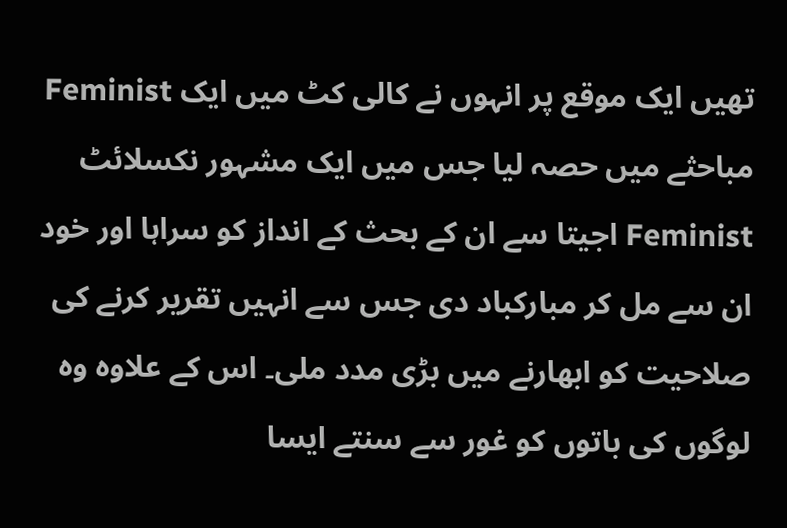تھیں ایک موقع پر انہوں نے کالی کٹ میں ایک Feminist مباحثے میں حصہ لیا جس میں ایک مشہور نکسلائٹ Feminist اجیتا سے ان کے بحث کے انداز کو سراہا اور خود ان سے مل کر مبارکباد دی جس سے انہیں تقریر کرنے کی صلاحیت کو ابھارنے میں بڑی مدد ملی۔ اس کے علاوہ وہ لوگوں کی باتوں کو غور سے سنتے ایسا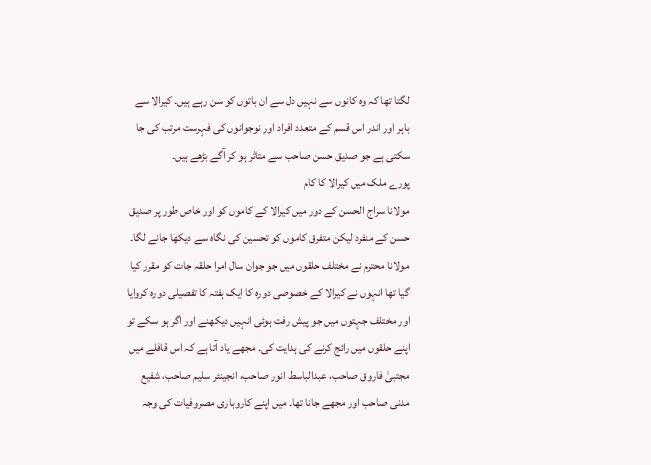لگتا تھا کہ وہ کانوں سے نہیں دل سے ان باتوں کو سن رہے ہیں۔ کیرالا سے باہر اور اندر اس قسم کے متعدد افراد اور نوجوانوں کی فہرست مرتب کی جا سکتی ہے جو صدیق حسن صاحب سے متاثر ہو کر آگے بڑھے ہیں۔
پورے ملک میں کیرالا کا کام
مولانا سراج الحسن کے دور میں کیرالا کے کاموں کو اور خاص طور پر صدیق حسن کے منفرد لیکن متفرق کاموں کو تحسین کی نگاہ سے دیکھا جانے لگا۔ مولانا محترم نے مختلف حلقوں میں جو جوان سال امرا حلقہ جات کو مقرر کیا گیا تھا انہوں نے کیرالا کے خصوصی دورہ کا ایک ہفتہ کا تفصیلی دورہ کروایا اور مختلف جہتوں میں جو پیش رفت ہوئی انہیں دیکھنے اور اگر ہو سکے تو اپنے حلقوں میں رائج کرنے کی ہدایت کی۔ مجھے یاد آتا ہے کہ اس قافلے میں مجتبیٰ فاروق صاحب، عبدالباسط انور صاحب، انجینئر سلیم صاحب، شفیع مدنی صاحب اور مجھے جانا تھا۔ میں اپنے کاروباری مصروفیات کی وجہ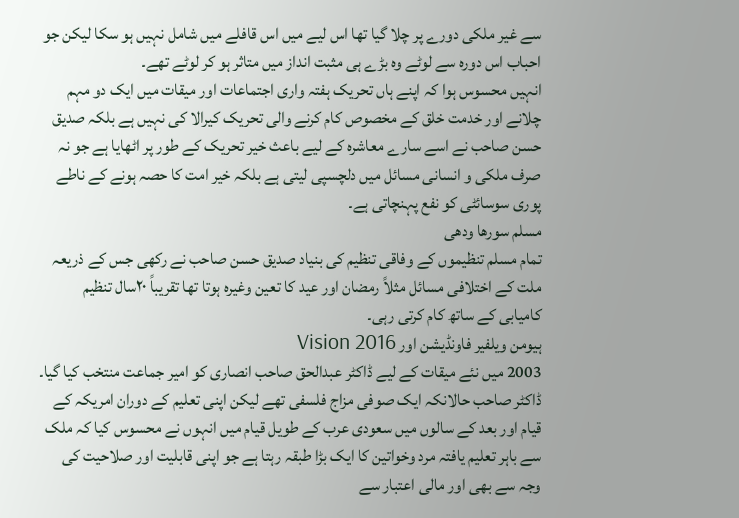سے غیر ملکی دورے پر چلا گیا تھا اس لیے میں اس قافلے میں شامل نہیں ہو سکا لیکن جو احباب اس دورہ سے لوٹے وہ بڑے ہی مثبت انداز میں متاثر ہو کر لوٹے تھے۔
انہیں محسوس ہوا کہ اپنے ہاں تحریک ہفتہ واری اجتماعات اور میقات میں ایک دو مہم چلانے اور خدمت خلق کے مخصوص کام کرنے والی تحریک کیرالا کی نہیں ہے بلکہ صدیق حسن صاحب نے اسے سارے معاشرہ کے لیے باعث خیر تحریک کے طور پر اٹھایا ہے جو نہ صرف ملکی و انسانی مسائل میں دلچسپی لیتی ہے بلکہ خیر امت کا حصہ ہونے کے ناطے پوری سوسائٹی کو نفع پہنچاتی ہے۔
مسلم سورھا ودھی
تمام مسلم تنظیموں کے وفاقی تنظیم کی بنیاد صدیق حسن صاحب نے رکھی جس کے ذریعہ ملت کے اختلافی مسائل مثلاً رمضان اور عید کا تعین وغیرہ ہوتا تھا تقریباً ۲۰سال تنظیم کامیابی کے ساتھ کام کرتی رہی۔
ہیومن ویلفیر فاونڈیشن اور Vision 2016
2003 میں نئے میقات کے لیے ڈاکٹر عبدالحق صاحب انصاری کو امیر جماعت منتخب کیا گیا۔ ڈاکٹر صاحب حالانکہ ایک صوفی مزاج فلسفی تھے لیکن اپنی تعلیم کے دوران امریکہ کے قیام اور بعد کے سالوں میں سعودی عرب کے طویل قیام میں انہوں نے محسوس کیا کہ ملک سے باہر تعلیم یافتہ مرد وخواتین کا ایک بڑا طبقہ رہتا ہے جو اپنی قابلیت اور صلاحیت کی وجہ سے بھی اور مالی اعتبار سے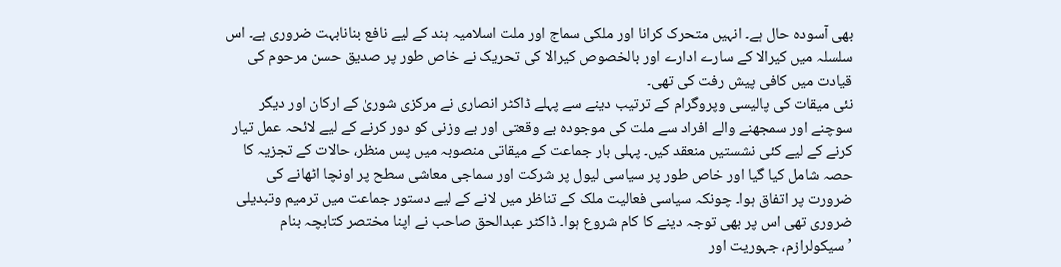بھی آسودہ حال ہے۔ انہیں متحرک کرانا اور ملکی سماج اور ملت اسلامیہ ہند کے لیے نافع بنانابہت ضروری ہے۔ اس سلسلہ میں کیرالا کے سارے ادارے اور بالخصوص کیرالا کی تحریک نے خاص طور پر صدیق حسن مرحوم کی قیادت میں کافی پیش رفت کی تھی۔
نئی میقات کی پالیسی وپروگرام کے ترتیب دینے سے پہلے ڈاکٹر انصاری نے مرکزی شوریٰ کے ارکان اور دیگر سوچنے اور سمجھنے والے افراد سے ملت کی موجودہ بے وقعتی اور بے وزنی کو دور کرنے کے لیے لائحہ عمل تیار کرنے کے لیے کئی نشستیں منعقد کیں۔ پہلی بار جماعت کے میقاتی منصوبہ میں پس منظر، حالات کے تجزیہ کا حصہ شامل کیا گیا اور خاص طور پر سیاسی لیول پر شرکت اور سماجی معاشی سطح پر اونچا اٹھانے کی ضرورت پر اتفاق ہوا۔ چونکہ سیاسی فعالیت ملک کے تناظر میں لانے کے لیے دستور جماعت میں ترمیم وتبدیلی ضروری تھی اس پر بھی توجہ دینے کا کام شروع ہوا۔ ڈاکٹر عبدالحق صاحب نے اپنا مختصر کتابچہ بنام ’سیکولرازم، جہوریت اور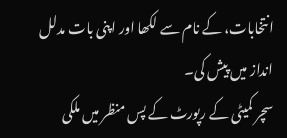انتخابات، کے نام سے لکھا اور اپنی بات مدلل انداز میں پیش کی۔
سچر کمیٹی کے رپورٹ کے پس منظر میں ملکی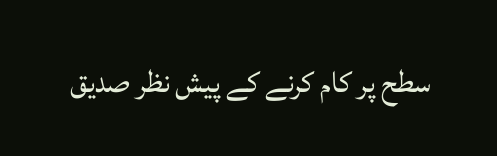سطح پر کام کرنے کے پیش نظر صدیق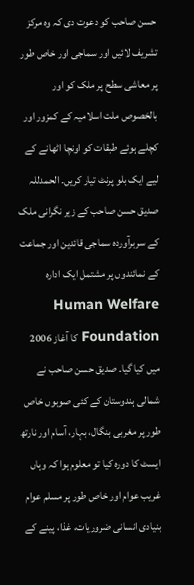حسن صاحب کو دعوت دی کہ وہ مرکز تشریف لائیں اور سماجی اور خاص طور پر معاشی سطح پر ملک کو اور بالخصوص ملت اسلامیہ کے کمزور اور کچلے ہوئے طبقات کو اونچا اٹھانے کے لیے ایک بلو پرنٹ تیار کریں۔ الحمدللہ صدیق حسن صاحب کے زیر نگرانی ملک کے سربرآوردہ سماجی قائدین اور جماعت کے نمائندوں پر مشتمل ایک ادارہ Human Welfare Foundation کا آغاز 2006 میں کیا گیا۔ صدیق حسن صاحب نے شمالی ہندوستان کے کئی صوبوں خاص طور پر مغربی بنگال، بہار، آسام اور نارتھ ایسٹ کا دورہ کیا تو معلوم ہوا کہ وہاں غریب عوام اور خاص طور پر مسلم عوام بنیادی انسانی ضروریات، غذا، پینے کے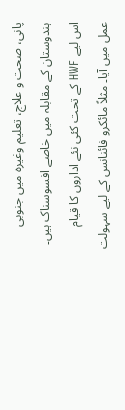پانی، صحت و علاج، تعلیم وغیرہ میں جنوبی ہندوستان کے مقابلہ میں خاصے افسوسناک ہیں۔ اس لیے HWF کے تحت کئی نئے اداروں کا قیام عمل میں آیا۔ مثلاً مائکرو فائنانس کے لیے سہولت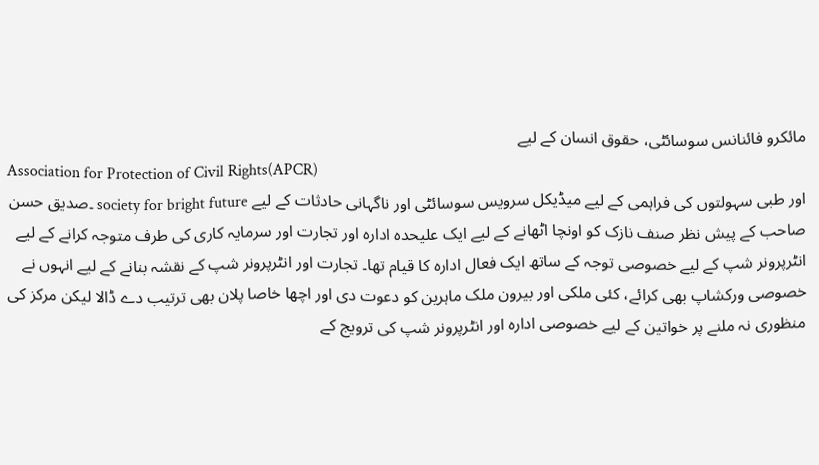مائکرو فائنانس سوسائٹی، حقوق انسان کے لیے
Association for Protection of Civil Rights(APCR)
اور طبی سہولتوں کی فراہمی کے لیے میڈیکل سرویس سوسائٹی اور ناگہانی حادثات کے لیے society for bright future ۔صدیق حسن صاحب کے پیش نظر صنف نازک کو اونچا اٹھانے کے لیے ایک علیحدہ ادارہ اور تجارت اور سرمایہ کاری کی طرف متوجہ کرانے کے لیے انٹرپرونر شپ کے لیے خصوصی توجہ کے ساتھ ایک فعال ادارہ کا قیام تھا۔ تجارت اور انٹرپرونر شپ کے نقشہ بنانے کے لیے انہوں نے خصوصی ورکشاپ بھی کرائے، کئی ملکی اور بیرون ملک ماہرین کو دعوت دی اور اچھا خاصا پلان بھی ترتیب دے ڈالا لیکن مرکز کی منظوری نہ ملنے پر خواتین کے لیے خصوصی ادارہ اور انٹرپرونر شپ کی ترویج کے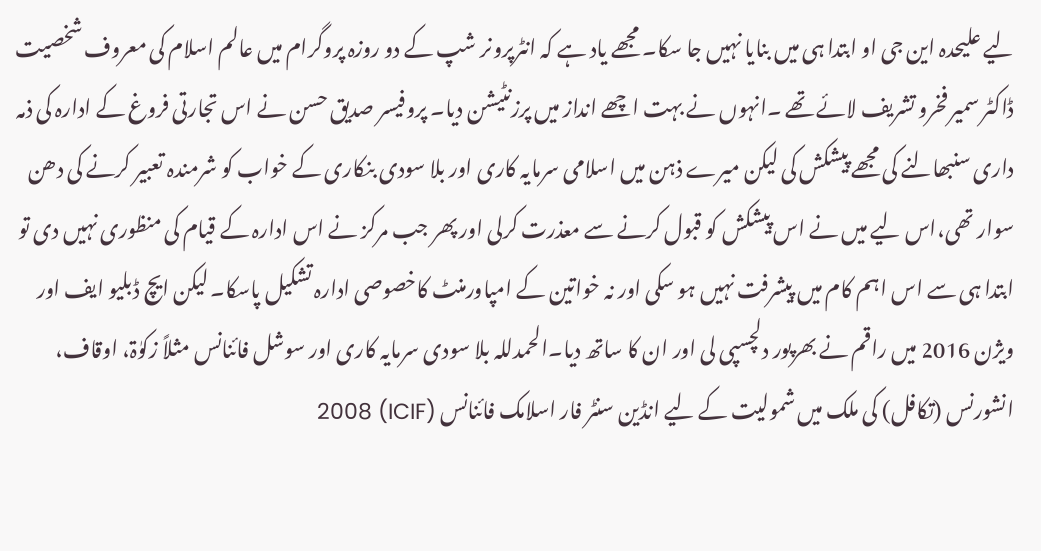لیے علیحدہ این جی او ابتدا ہی میں بنایا نہیں جا سکا۔ مجھے یاد ہے کہ انٹرپرونر شپ کے دو روزہ پروگرام میں عالم اسلام کی معروف شخصیت ڈاکٹر سمیر فخرو تشریف لائے تھے ۔انہوں نے بہت اچھے انداز میں پرزنٹیشن دیا۔ پروفیسر صدیق حسن نے اس تجارتی فروغ کے ادارہ کی ذمہ داری سنبھالنے کی مجھے پیشکش کی لیکن میرے ذہن میں اسلامی سرمایہ کاری اور بلا سودی بنکاری کے خواب کو شرمندہ تعبیر کرنے کی دھن سوار تھی،اس لیے میں نے اس پیشکش کو قبول کرنے سے معذرت کرلی اور پھر جب مرکز نے اس ادارہ کے قیام کی منظوری نہیں دی تو ابتدا ہی سے اس اہم کام میں پیشرفت نہیں ہو سکی اور نہ خواتین کے امپاورمنٹ کاخصوصی ادارہ تشکیل پاسکا۔ لیکن ایچ ڈبلیو ایف اور ویژن 2016 میں راقم نے بھرپور دلچسپی لی اور ان کا ساتھ دیا۔الحمدللہ بلا سودی سرمایہ کاری اور سوشل فائنانس مثلاً زکوٰۃ، اوقاف، انشورنس (تکافل) کی ملک میں شمولیت کے لیے انڈین سنٹر فار اسلامک فائنانس (ICIF) 2008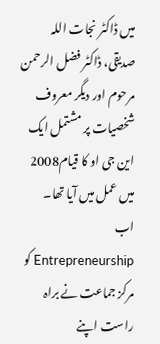میں ڈاکٹر نجات اللہ صدیقی، ڈاکٹر فضل الرحمن مرحوم اور دیگر معروف شخصیات پر مشتمل ایک این جی او کا قیام2008 میں عمل میں آیا تھا۔
اب Entrepreneurship کو مرکز جماعت نے براہ راست اپنے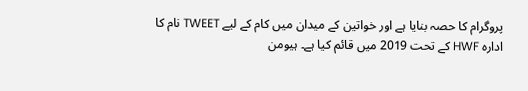پروگرام کا حصہ بنایا ہے اور خواتین کے میدان میں کام کے لیے TWEET نام کا ادارہ HWF کے تحت 2019 میں قائم کیا ہے۔ ہیومن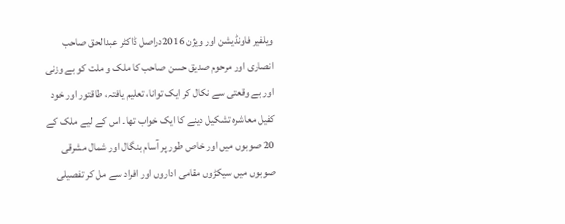ویلفیر فاونڈیشن اور ویژن 2016دراصل ڈاکٹر عبدالحق صاحب انصاری اور مرحوم صدیق حسن صاحب کا ملک و ملت کو بے وزنی اور بے وقعتی سے نکال کر ایک توانا، تعلیم یافتہ، طاقتور اور خود کفیل معاشرہ تشکیل دینے کا ایک خواب تھا۔ اس کے لیے ملک کے 20 صوبوں میں اور خاص طور پر آسام بنگال اور شمال مشرقی صوبوں میں سیکڑوں مقامی اداروں اور افراد سے مل کر تفصیلی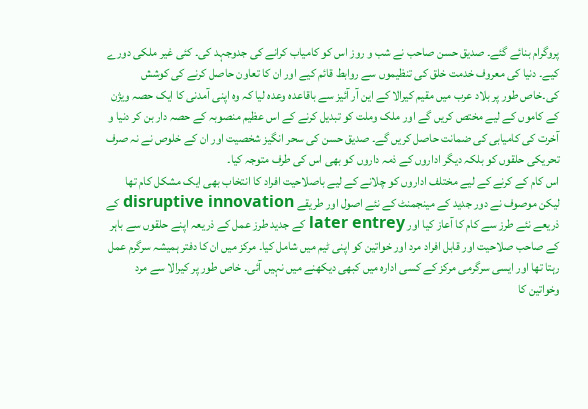پروگرام بنائے گئے۔ صدیق حسن صاحب نے شب و روز اس کو کامیاب کرانے کی جدوجہد کی۔ کئی غیر ملکی دورے کیے۔ دنیا کی معروف خدمت خلق کی تنظیموں سے روابط قائم کیے اور ان کا تعاون حاصل کرنے کی کوشش کی۔خاص طور پر بلاد عرب میں مقیم کیرالا کے این آر آئیز سے باقاعدہ وعدہ لیا کہ وہ اپنی آمدنی کا ایک حصہ ویژن کے کاموں کے لیے مختص کریں گے اور ملک وملت کو تبدیل کرنے کے اس عظیم منصوبہ کے حصہ دار بن کر دنیا و آخرت کی کامیابی کی ضمانت حاصل کریں گے۔ صدیق حسن کی سحر انگیز شخصیت اور ان کے خلوص نے نہ صرف تحریکی حلقوں کو بلکہ دیگر اداروں کے ذمہ داروں کو بھی اس کی طرف متوجہ کیا۔
اس کام کے کرنے کے لیے مختلف اداروں کو چلانے کے لیے باصلاحیت افراد کا انتخاب بھی ایک مشکل کام تھا لیکن موصوف نے دور جدید کے مینجمنٹ کے نئے اصول اور طریقے disruptive innovation کے ذریعے نئے طرز سے کام کا آعاز کیا اور later entrey کے جدید طرز عمل کے ذریعہ اپنے حلقوں سے باہر کے صاحب صلاحیت اور قابل افراد مرد اور خواتین کو اپنی ٹیم میں شامل کیا۔ مرکز میں ان کا دفتر ہمیشہ سرگرم عمل رہتا تھا اور ایسی سرگرمی مرکز کے کسی ادارہ میں کبھی دیکھنے میں نہیں آئی۔ خاص طور پر کیرالا سے مرد وخواتین کا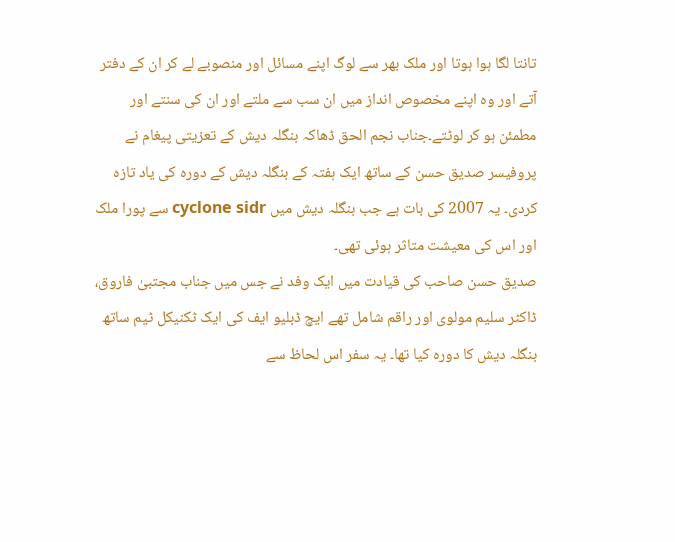تانتا لگا ہوا ہوتا اور ملک بھر سے لوگ اپنے مسائل اور منصوبے لے کر ان کے دفتر آتے اور وہ اپنے مخصوص انداز میں ان سب سے ملتے اور ان کی سنتے اور مطمئن ہو کر لوٹتے۔جناب نجم الحق ڈھاکہ بنگلہ دیش کے تعزیتی پیغام نے پروفیسر صدیق حسن کے ساتھ ایک ہفتہ کے بنگلہ دیش کے دورہ کی یاد تازہ کردی۔ یہ 2007 کی بات ہے جب بنگلہ دیش میں cyclone sidr سے پورا ملک اور اس کی معیشت متاثر ہوئی تھی۔
صدیق حسن صاحب کی قیادت میں ایک وفد نے جس میں جناب مجتبیٰ فاروق، ڈاکٹر سلیم مولوی اور راقم شامل تھے ایچ ڈبلیو ایف کی ایک ٹکنیکل ٹیم ساتھ بنگلہ دیش کا دورہ کیا تھا۔ یہ سفر اس لحاظ سے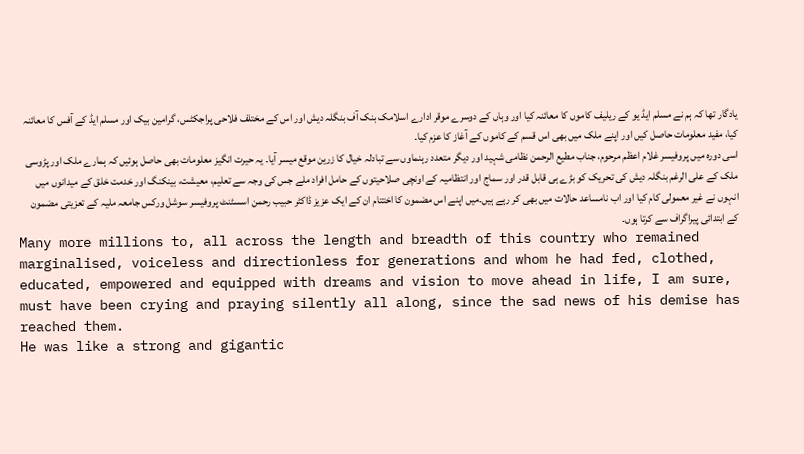یادگار تھا کہ ہم نے مسلم ایڈ یو کے ریلیف کاموں کا معائنہ کیا اور وہاں کے دوسرے موقر ادارے اسلامک بنک آف بنگلہ دیش اور اس کے مختلف فلاحی پراجکٹس، گرامین بیک اور مسلم ایڈ کے آفس کا معائنہ کیا، مفید معلومات حاصل کیں اور اپنے ملک میں بھی اس قسم کے کاموں کے آغاز کا عزم کیا۔
اسی دورہ میں پروفیسر غلام اعظم مرحوم، جناب مطیع الرحمن نظامی شہید اور دیگر متعدد رہنماوں سے تبادلہ خیال کا زرین موقع میسر آیا۔ یہ حیرت انگیز معلومات بھی حاصل ہوئیں کہ ہمارے ملک اور پڑوسی ملک کے علی الرغم بنگلہ دیش کی تحریک کو بڑے ہی قابل قدر اور سماج اور انتظامیہ کے اونچی صلاحیتوں کے حامل افراد ملے جس کی وجہ سے تعلیم، معیشت، بینکنگ اور خدمت خلق کے میدانوں میں انہوں نے غیر معمولی کام کیا اور اب نامساعد حالات میں بھی کر رہے ہیں۔میں اپنے اس مضمون کا اختتام ان کے ایک عزیز ڈاکٹر حبیب رحمن اسسٹنٹ پروفیسر سوشل ورکس جامعہ ملیہ کے تعزیتی مضمون کے ابتدائی پیراگراف سے کرتا ہوں۔
Many more millions to, all across the length and breadth of this country who remained marginalised, voiceless and directionless for generations and whom he had fed, clothed, educated, empowered and equipped with dreams and vision to move ahead in life, I am sure, must have been crying and praying silently all along, since the sad news of his demise has reached them.
He was like a strong and gigantic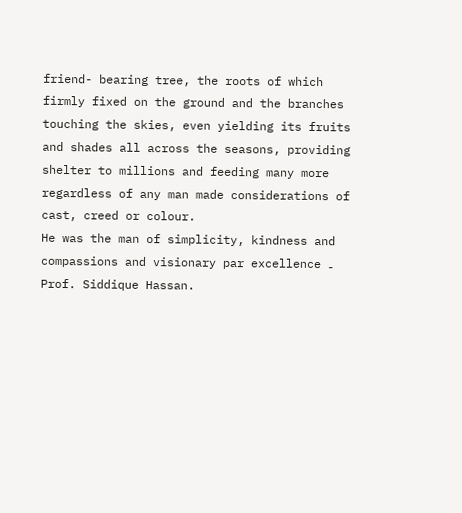friend- bearing tree, the roots of which firmly fixed on the ground and the branches touching the skies, even yielding its fruits and shades all across the seasons, providing shelter to millions and feeding many more regardless of any man made considerations of cast, creed or colour.
He was the man of simplicity, kindness and compassions and visionary par excellence ۔ Prof. Siddique Hassan.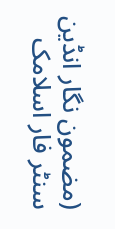(مضمون نگار انڈین سنٹر فار اسلامک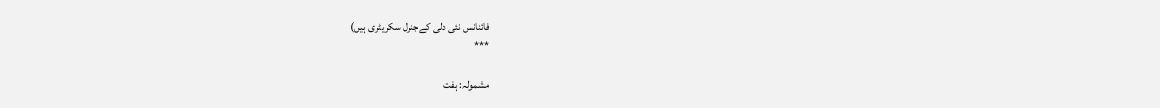فائنانس نئی دلی کےجنرل سکریٹری ہیں)
***

مشمولہ: ہفت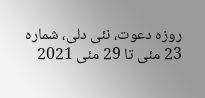روزہ دعوت، نئی دلی، شمارہ 23 مئی تا 29 مئی 2021